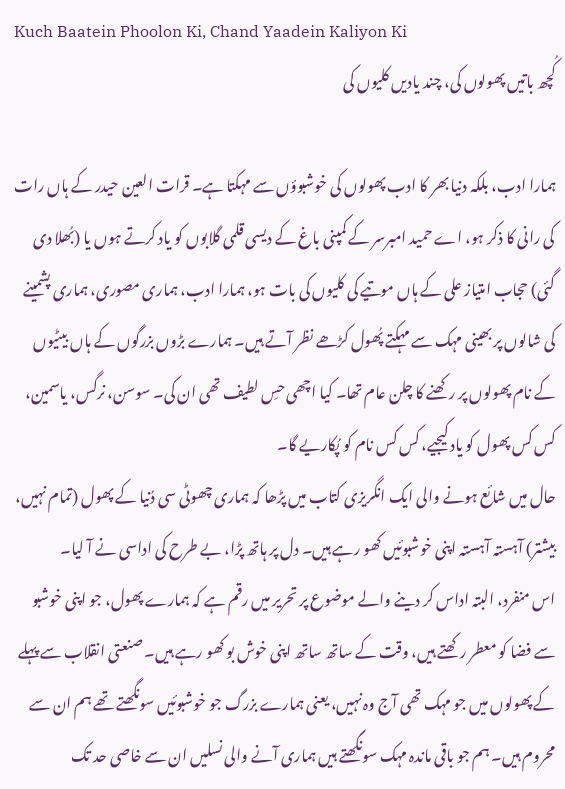Kuch Baatein Phoolon Ki, Chand Yaadein Kaliyon Ki
کُچھ باتیں پھولوں کی، چند یادیں کلیوں کی

ہمارا ادب، بلکہ دنیا بھر کا ادب پھولوں کی خوشبوؤں سے مہکتا ہے۔ قرات العین حیدر کے ہاں رات کی رانی کا ذکر ہو، اے حمید امبرسر کے کمپنی باغ کے دیسی قلمی گلابوں کو یاد کرتے ہوں یا (بُھلا دی گئی) حجاب امتیاز علی کے ہاں موتیے کی کلیوں کی بات ہو، ہمارا ادب، ہماری مصوری، ہماری پشمینے کی شالوں پر بھینی مہک سے مہکتے پُھول کڑھے نظر آتے ہیں۔ ہمارے بڑوں بزرگوں کے ہاں بیٹیوں کے نام پھولوں پر رکھنے کا چلن عام تھا۔ کیا اچھی حسِ لطیف تھی ان کی۔ سوسن، نرگس، یاسمین، کس کس پھول کو یاد کیجیے، کس کس نام کو پُکاریے گا۔
حال میں شائع ہونے والی ایک انگریزی کتاب میں پڑھا کہ ہماری چھوٹی سی دُنیا کے پھول (تمام نہیں، بیشتر) آہستہ آہستہ اپنی خوشبوئیں کھو رہے ہیں۔ دل پر ہاتھ پڑا، بے طرح کی اداسی نے آ لیا۔
اس منفرد، البتہ اداس کر دینے والے موضوع پر تحریر میں رقم ہے کہ ہمارے پھول، جو اپنی خوشبو سے فضا کو معطر رکھتے ہیں، وقت کے ساتھ ساتھ اپنی خوش بو کھو رہے ہیں۔ صنعتی انقلاب سے پہلے کے پھولوں میں جو مہک تھی آج وہ نہیں، یعنی ہمارے بزرگ جو خوشبوئیں سونگھتے تھے ہم ان سے محروم ہیں۔ ہم جو باقی ماندہ مہک سونگھتے ہیں ہماری آنے والی نسلیں ان سے خاصی حد تک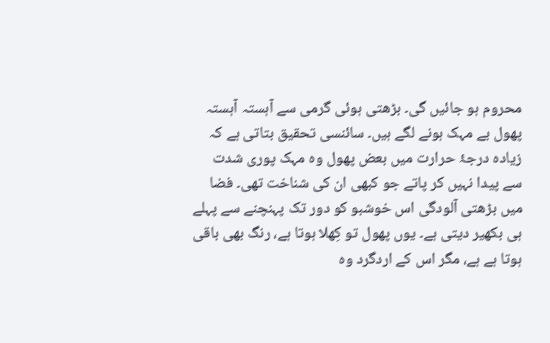محروم ہو جائیں گی۔ بڑھتی ہوئی گرمی سے آہستہ آہستہ پھول بے مہک ہونے لگے ہیں۔ سائنسی تحقیق بتاتی ہے کہ زیادہ درجۂ حرارت میں بعض پھول وہ مہک پوری شدت سے پیدا نہیں کر پاتے جو کبھی ان کی شناخت تھی۔ فضا میں بڑھتی آلودگی اس خوشبو کو دور تک پہنچنے سے پہلے ہی بکھیر دیتی ہے۔ یوں پھول تو کِھلا ہوتا ہے، رنگ بھی باقی ہوتا ہے ہے، مگر اس کے اردگرد وہ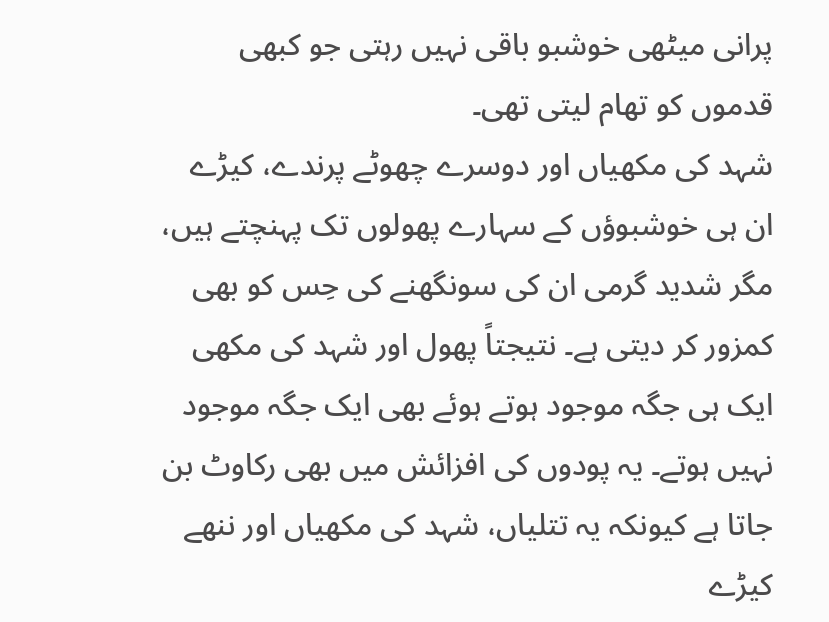پرانی میٹھی خوشبو باقی نہیں رہتی جو کبھی قدموں کو تھام لیتی تھی۔
شہد کی مکھیاں اور دوسرے چھوٹے پرندے، کیڑے ان ہی خوشبوؤں کے سہارے پھولوں تک پہنچتے ہیں، مگر شدید گرمی ان کی سونگھنے کی حِس کو بھی کمزور کر دیتی ہے۔ نتیجتاً پھول اور شہد کی مکھی ایک ہی جگہ موجود ہوتے ہوئے بھی ایک جگہ موجود نہیں ہوتے۔ یہ پودوں کی افزائش میں بھی رکاوٹ بن جاتا ہے کیونکہ یہ تتلیاں، شہد کی مکھیاں اور ننھے کیڑے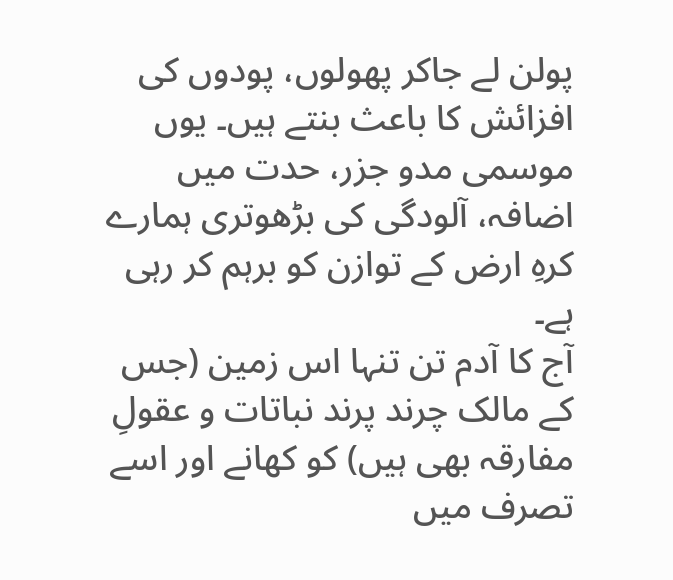پولن لے جاکر پھولوں، پودوں کی افزائش کا باعث بنتے ہیں۔ یوں موسمی مدو جزر، حدت میں اضافہ، آلودگی کی بڑھوتری ہمارے کرہِ ارض کے توازن کو برہم کر رہی ہے۔
آج کا آدم تن تنہا اس زمین (جس کے مالک چرند پرند نباتات و عقولِ مفارقہ بھی ہیں) کو کھانے اور اسے تصرف میں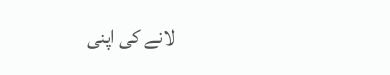لانے کی اپنی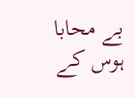بے محابا ہوس کے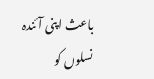باعث اپنی آئندہ نسلوں کو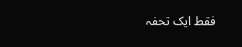فقط ایک تحفہ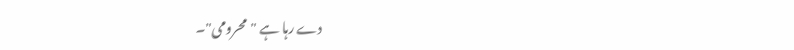دے رہا ہے "محرومی"۔